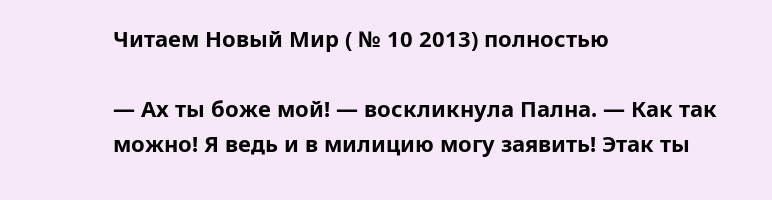Читаем Новый Мир ( № 10 2013) полностью

— Ах ты боже мой! — воскликнула Пална. — Как так можно! Я ведь и в милицию могу заявить! Этак ты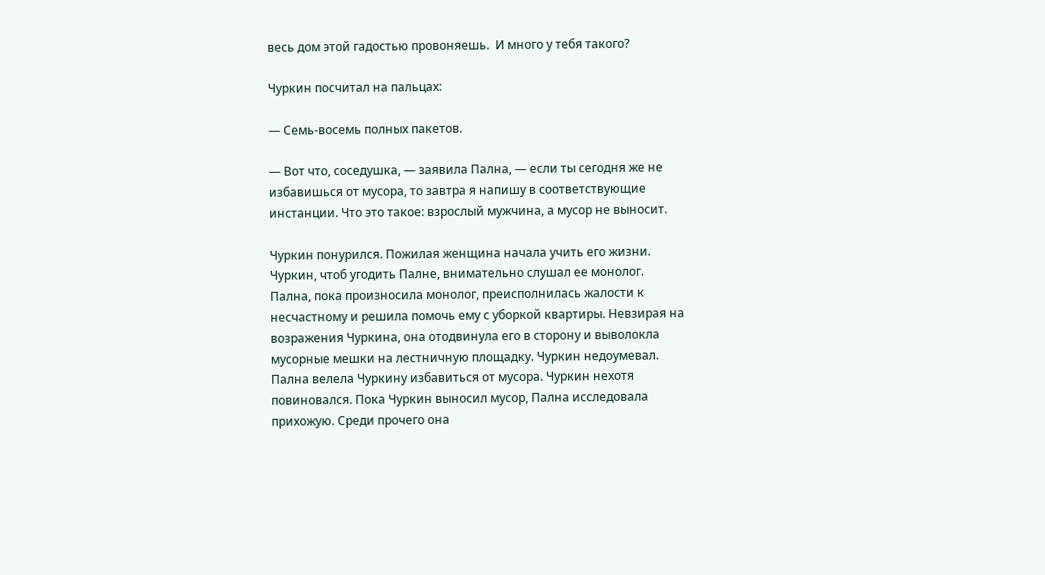весь дом этой гадостью провоняешь.  И много у тебя такого?

Чуркин посчитал на пальцах:

— Семь-восемь полных пакетов.

— Вот что, соседушка, — заявила Пална, — если ты сегодня же не избавишься от мусора, то завтра я напишу в соответствующие инстанции. Что это такое: взрослый мужчина, а мусор не выносит.

Чуркин понурился. Пожилая женщина начала учить его жизни. Чуркин, чтоб угодить Палне, внимательно слушал ее монолог. Пална, пока произносила монолог, преисполнилась жалости к несчастному и решила помочь ему с уборкой квартиры. Невзирая на возражения Чуркина, она отодвинула его в сторону и выволокла мусорные мешки на лестничную площадку. Чуркин недоумевал. Пална велела Чуркину избавиться от мусора. Чуркин нехотя повиновался. Пока Чуркин выносил мусор, Пална исследовала прихожую. Среди прочего она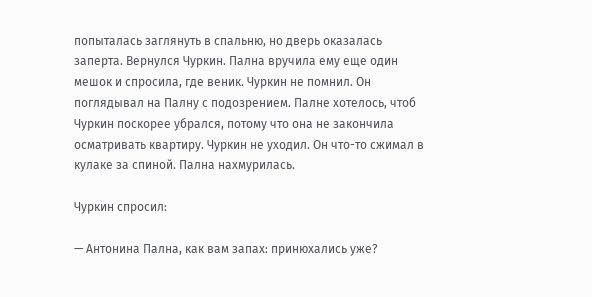попыталась заглянуть в спальню, но дверь оказалась заперта. Вернулся Чуркин. Пална вручила ему еще один мешок и спросила, где веник. Чуркин не помнил. Он поглядывал на Палну с подозрением. Палне хотелось, чтоб Чуркин поскорее убрался, потому что она не закончила осматривать квартиру. Чуркин не уходил. Он что-то сжимал в кулаке за спиной. Пална нахмурилась.

Чуркин спросил:

— Антонина Пална, как вам запах: принюхались уже?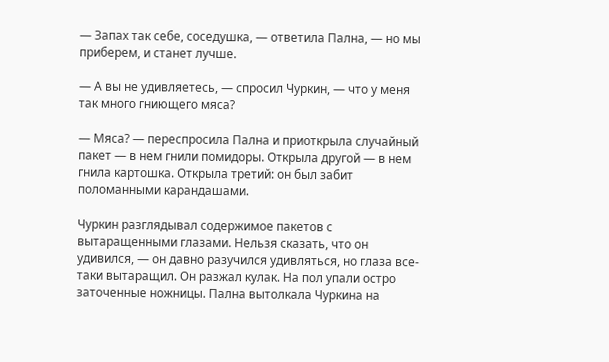— Запах так себе, соседушка, — ответила Пална, — но мы приберем, и станет лучше.

— А вы не удивляетесь, — спросил Чуркин, — что у меня так много гниющего мяса?

— Мяса? — переспросила Пална и приоткрыла случайный пакет — в нем гнили помидоры. Открыла другой — в нем гнила картошка. Открыла третий: он был забит поломанными карандашами.

Чуркин разглядывал содержимое пакетов с вытаращенными глазами. Нельзя сказать, что он удивился, — он давно разучился удивляться, но глаза все-таки вытаращил. Он разжал кулак. На пол упали остро заточенные ножницы. Пална вытолкала Чуркина на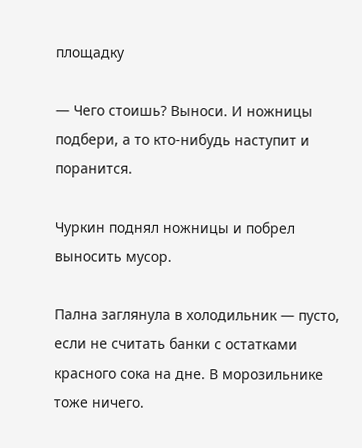площадку

— Чего стоишь? Выноси. И ножницы подбери, а то кто-нибудь наступит и поранится.

Чуркин поднял ножницы и побрел выносить мусор.

Пална заглянула в холодильник — пусто, если не считать банки с остатками красного сока на дне. В морозильнике тоже ничего.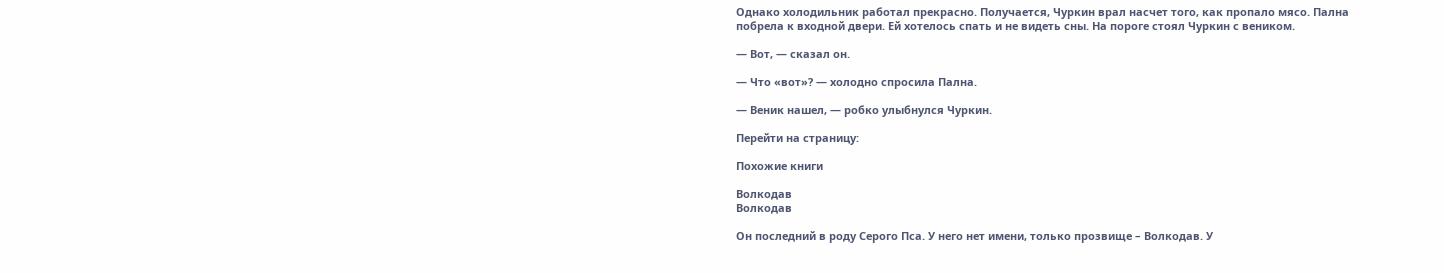Однако холодильник работал прекрасно. Получается, Чуркин врал насчет того, как пропало мясо. Пална побрела к входной двери. Ей хотелось спать и не видеть сны. На пороге стоял Чуркин с веником.

— Вот, — сказал он.

— Что «вот»? — холодно спросила Пална.

— Веник нашел, — робко улыбнулся Чуркин.

Перейти на страницу:

Похожие книги

Волкодав
Волкодав

Он последний в роду Серого Пса. У него нет имени, только прозвище – Волкодав. У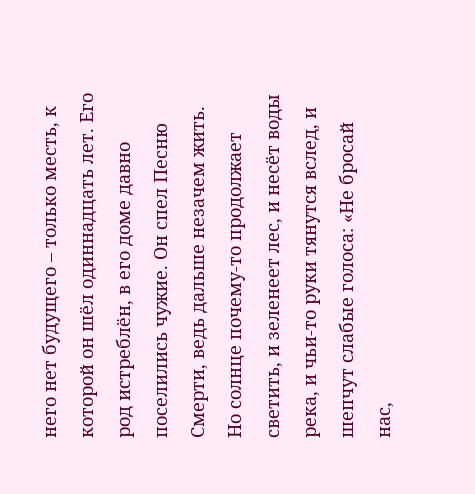него нет будущего – только месть, к которой он шёл одиннадцать лет. Его род истреблён, в его доме давно поселились чужие. Он спел Песню Смерти, ведь дальше незачем жить. Но солнце почему-то продолжает светить, и зеленеет лес, и несёт воды река, и чьи-то руки тянутся вслед, и шепчут слабые голоса: «Не бросай нас,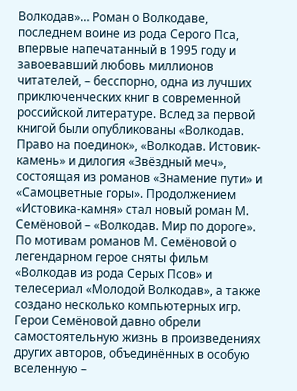Волкодав»… Роман о Волкодаве, последнем воине из рода Серого Пса, впервые напечатанный в 1995 году и завоевавший любовь миллионов читателей, – бесспорно, одна из лучших приключенческих книг в современной российской литературе. Вслед за первой книгой были опубликованы «Волкодав. Право на поединок», «Волкодав. Истовик-камень» и дилогия «Звёздный меч», состоящая из романов «Знамение пути» и «Самоцветные горы». Продолжением «Истовика-камня» стал новый роман М. Семёновой – «Волкодав. Мир по дороге». По мотивам романов М. Семёновой о легендарном герое сняты фильм «Волкодав из рода Серых Псов» и телесериал «Молодой Волкодав», а также создано несколько компьютерных игр. Герои Семёновой давно обрели самостоятельную жизнь в произведениях других авторов, объединённых в особую вселенную –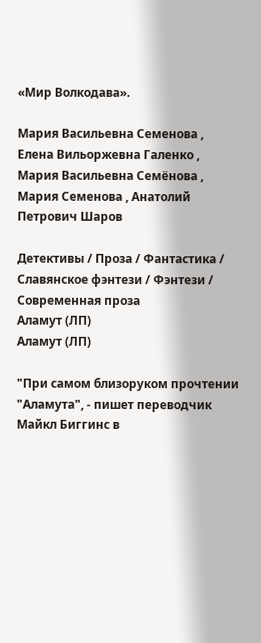«Мир Волкодава».

Мария Васильевна Семенова , Елена Вильоржевна Галенко , Мария Васильевна Семёнова , Мария Семенова , Анатолий Петрович Шаров

Детективы / Проза / Фантастика / Славянское фэнтези / Фэнтези / Современная проза
Аламут (ЛП)
Аламут (ЛП)

"При самом близоруком прочтении "Аламута", - пишет переводчик Майкл Биггинс в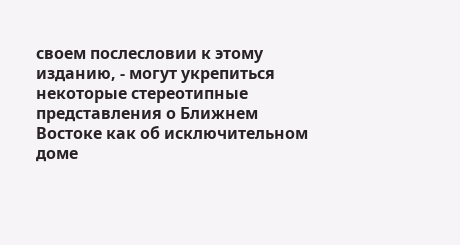своем послесловии к этому изданию, - могут укрепиться некоторые стереотипные представления о Ближнем Востоке как об исключительном доме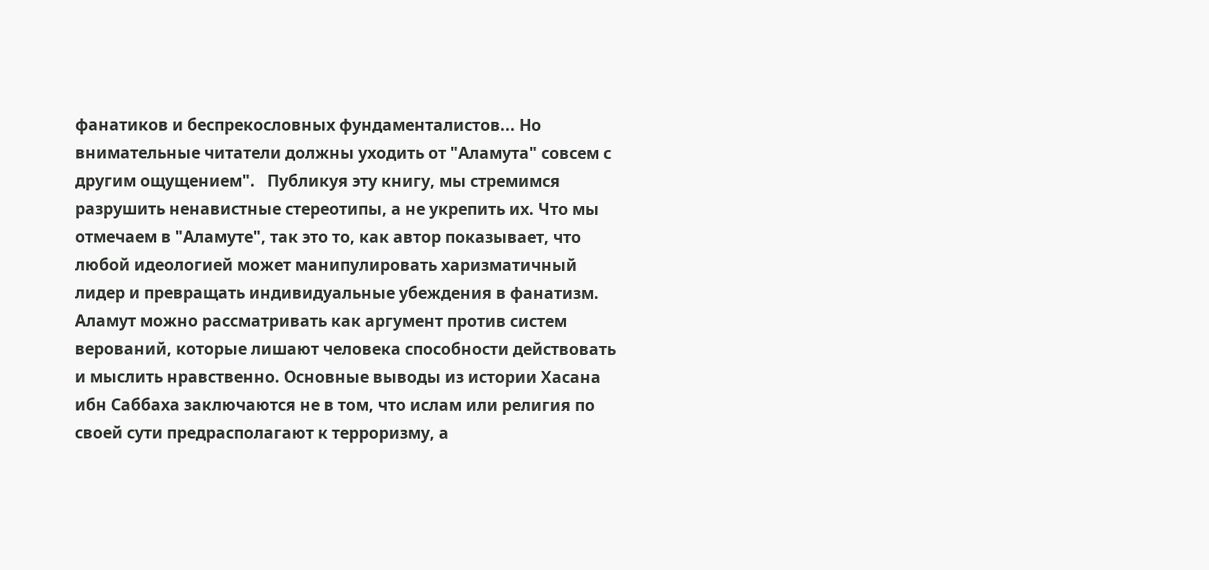фанатиков и беспрекословных фундаменталистов... Но внимательные читатели должны уходить от "Аламута" совсем с другим ощущением".   Публикуя эту книгу, мы стремимся разрушить ненавистные стереотипы, а не укрепить их. Что мы отмечаем в "Аламуте", так это то, как автор показывает, что любой идеологией может манипулировать харизматичный лидер и превращать индивидуальные убеждения в фанатизм. Аламут можно рассматривать как аргумент против систем верований, которые лишают человека способности действовать и мыслить нравственно. Основные выводы из истории Хасана ибн Саббаха заключаются не в том, что ислам или религия по своей сути предрасполагают к терроризму, а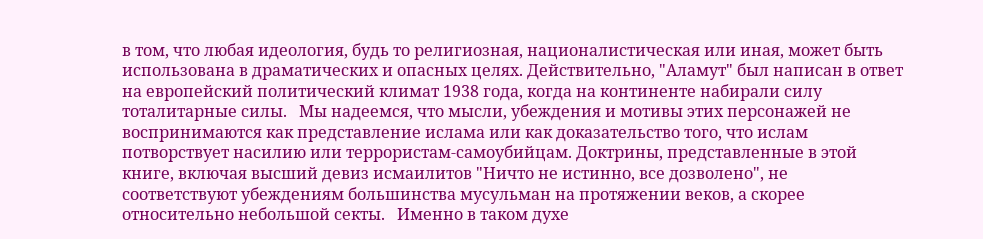в том, что любая идеология, будь то религиозная, националистическая или иная, может быть использована в драматических и опасных целях. Действительно, "Аламут" был написан в ответ на европейский политический климат 1938 года, когда на континенте набирали силу тоталитарные силы.   Мы надеемся, что мысли, убеждения и мотивы этих персонажей не воспринимаются как представление ислама или как доказательство того, что ислам потворствует насилию или террористам-самоубийцам. Доктрины, представленные в этой книге, включая высший девиз исмаилитов "Ничто не истинно, все дозволено", не соответствуют убеждениям большинства мусульман на протяжении веков, а скорее относительно небольшой секты.   Именно в таком духе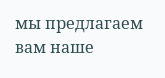мы предлагаем вам наше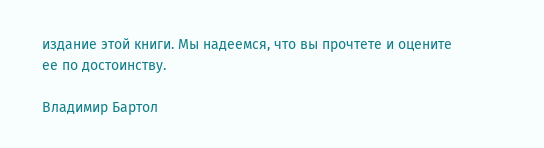издание этой книги. Мы надеемся, что вы прочтете и оцените ее по достоинству.

Владимир Бартол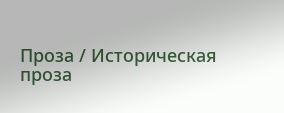Проза / Историческая проза